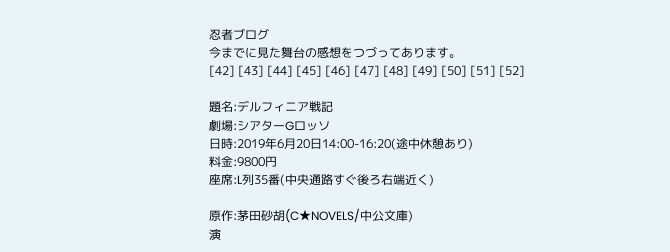忍者ブログ
今までに見た舞台の感想をつづってあります。
[42] [43] [44] [45] [46] [47] [48] [49] [50] [51] [52]

題名:デルフィニア戦記
劇場:シアターGロッソ
日時:2019年6月20日14:00-16:20(途中休憩あり)
料金:9800円
座席:L列35番(中央通路すぐ後ろ右端近く)

原作:茅田砂胡(C★NOVELS/中公文庫)
演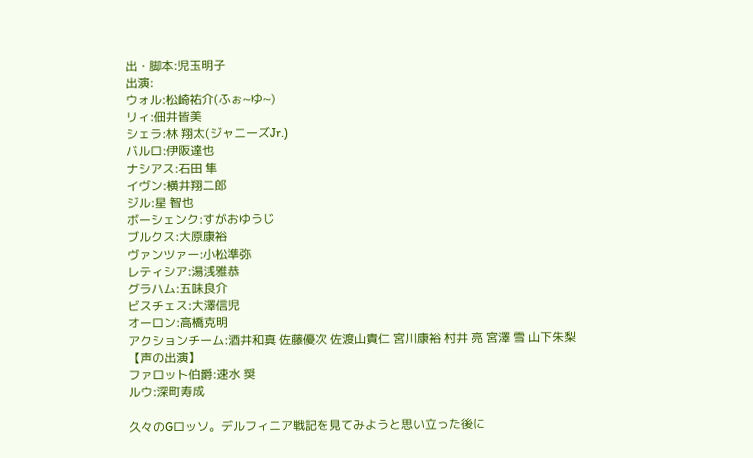出・脚本:児玉明子
出演:
ウォル:松崎祐介(ふぉ~ゆ~)
リィ:佃井皆美
シェラ:林 翔太(ジャニーズJr.)
バルロ:伊阪達也
ナシアス:石田 隼
イヴン:横井翔二郎
ジル:星 智也
ボーシェンク:すがおゆうじ
ブルクス:大原康裕
ヴァンツァー:小松準弥
レティシア:湯浅雅恭
グラハム:五味良介
ビスチェス:大澤信児
オーロン:高橋克明
アクションチーム:酒井和真 佐藤優次 佐渡山貴仁 宮川康裕 村井 亮 宮澤 雪 山下朱梨
【声の出演】
ファロット伯爵:速水 奨
ルウ:深町寿成

久々のGロッソ。デルフィニア戦記を見てみようと思い立った後に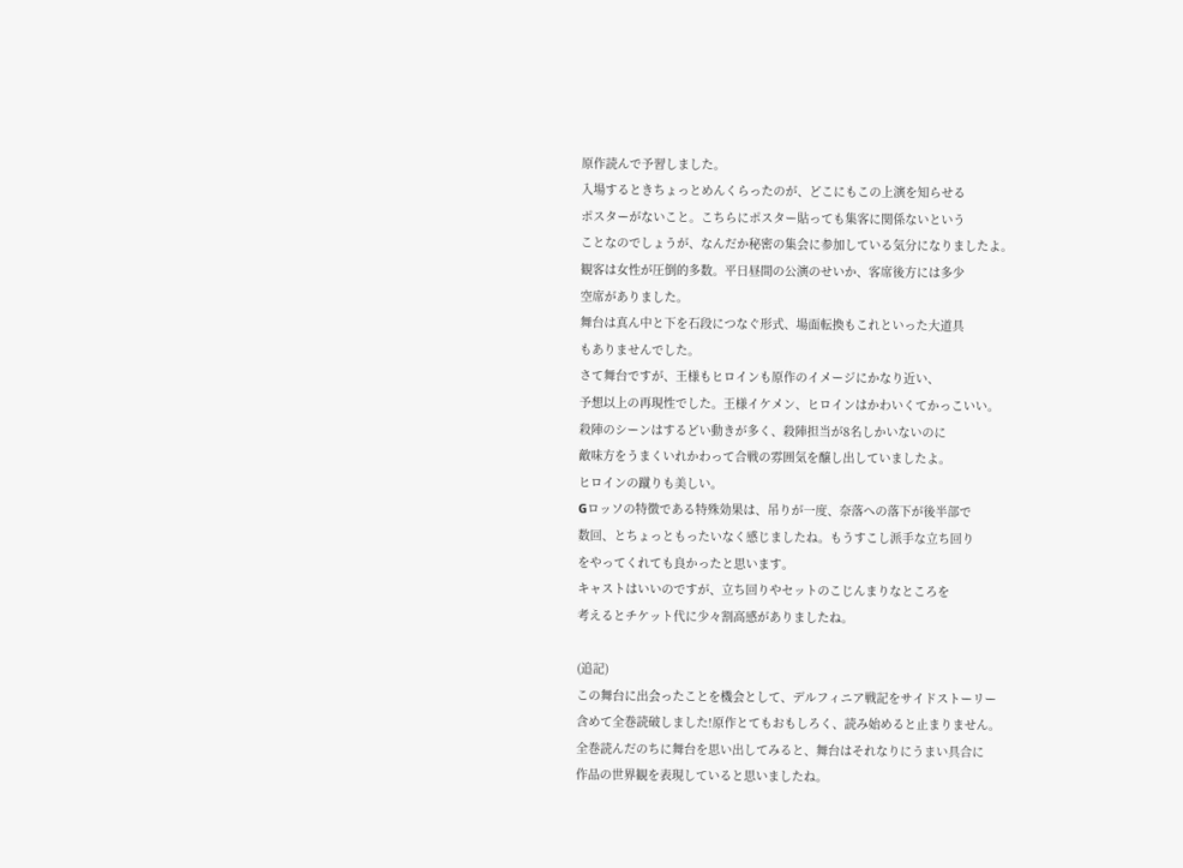原作読んで予習しました。
入場するときちょっとめんくらったのが、どこにもこの上演を知らせる
ポスターがないこと。こちらにポスター貼っても集客に関係ないという
ことなのでしょうが、なんだか秘密の集会に参加している気分になりましたよ。
観客は女性が圧倒的多数。平日昼間の公演のせいか、客席後方には多少
空席がありました。
舞台は真ん中と下を石段につなぐ形式、場面転換もこれといった大道具
もありませんでした。
さて舞台ですが、王様もヒロインも原作のイメージにかなり近い、
予想以上の再現性でした。王様イケメン、ヒロインはかわいくてかっこいい。
殺陣のシーンはするどい動きが多く、殺陣担当が8名しかいないのに
敵味方をうまくいれかわって合戦の雰囲気を醸し出していましたよ。
ヒロインの蹴りも美しい。
Gロッソの特徴である特殊効果は、吊りが一度、奈落への落下が後半部で
数回、とちょっともったいなく感じましたね。もうすこし派手な立ち回り
をやってくれても良かったと思います。
キャストはいいのですが、立ち回りやセットのこじんまりなところを
考えるとチケット代に少々割高感がありましたね。

(追記)
この舞台に出会ったことを機会として、デルフィニア戦記をサイドストーリー
含めて全巻読破しました!原作とてもおもしろく、読み始めると止まりません。
全巻読んだのちに舞台を思い出してみると、舞台はそれなりにうまい具合に
作品の世界観を表現していると思いましたね。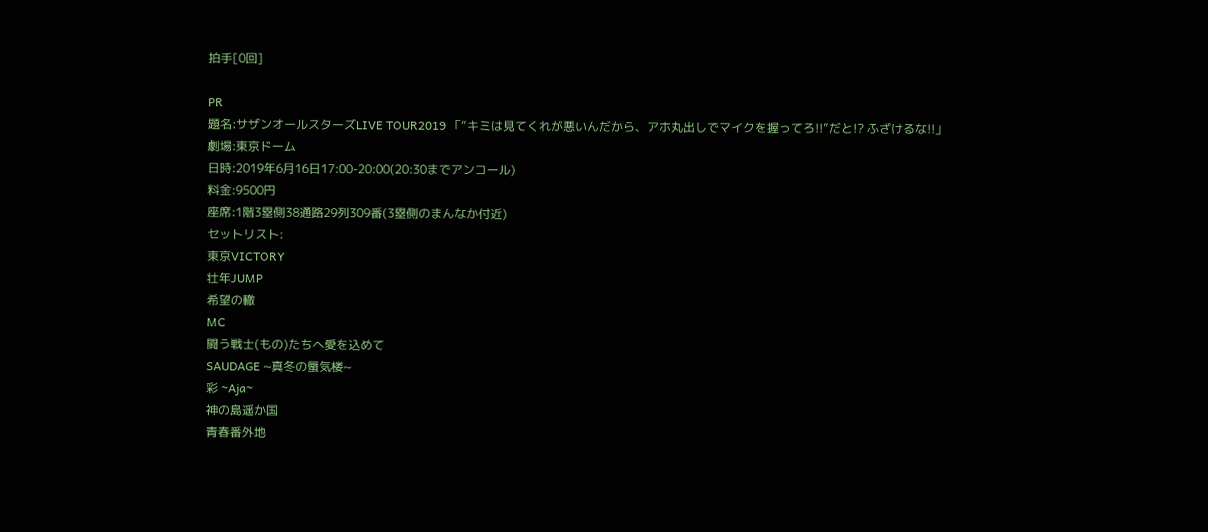拍手[0回]

PR
題名:サザンオールスターズLIVE TOUR2019 「“キミは見てくれが悪いんだから、アホ丸出しでマイクを握ってろ!!”だと!? ふざけるな!!」
劇場:東京ドーム
日時:2019年6月16日17:00-20:00(20:30までアンコール)
料金:9500円
座席:1階3塁側38通路29列309番(3塁側のまんなか付近)
セットリスト:
東京VICTORY
壮年JUMP
希望の轍
MC
闘う戦士(もの)たちへ愛を込めて
SAUDAGE ~真冬の蜃気楼~
彩 ~Aja~
神の島遥か国
青春番外地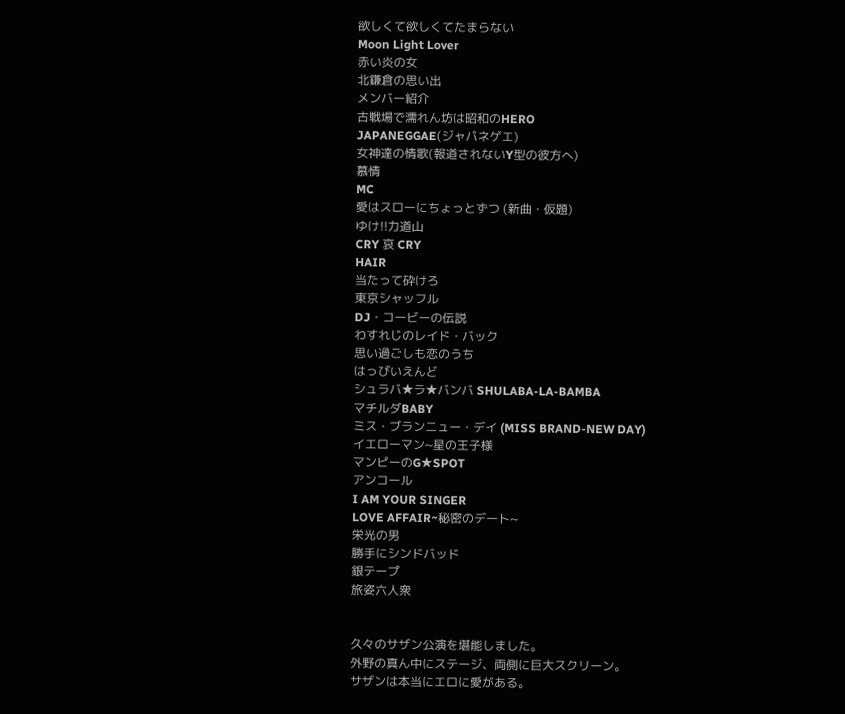欲しくて欲しくてたまらない
Moon Light Lover
赤い炎の女
北鎌倉の思い出
メンバー紹介
古戦場で濡れん坊は昭和のHERO
JAPANEGGAE(ジャパネゲエ)
女神達の情歌(報道されないY型の彼方へ)
慕情
MC
愛はスローにちょっとずつ (新曲・仮題)
ゆけ!!力道山
CRY 哀 CRY
HAIR
当たって砕けろ
東京シャッフル
DJ・コービーの伝説
わすれじのレイド・バック
思い過ごしも恋のうち
はっぴいえんど
シュラバ★ラ★バンバ SHULABA-LA-BAMBA
マチルダBABY
ミス・ブランニュー・デイ (MISS BRAND-NEW DAY)
イエローマン~星の王子様
マンピーのG★SPOT
アンコール
I AM YOUR SINGER
LOVE AFFAIR~秘密のデート~
栄光の男
勝手にシンドバッド
銀テープ
旅姿六人衆


久々のサザン公演を堪能しました。
外野の真ん中にステージ、両側に巨大スクリーン。
サザンは本当にエロに愛がある。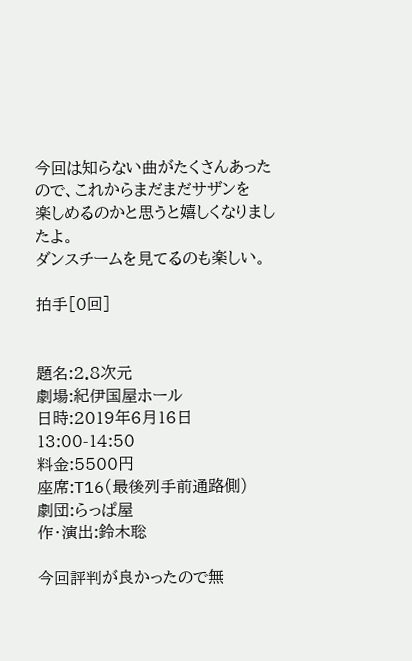今回は知らない曲がたくさんあったので、これからまだまだサザンを
楽しめるのかと思うと嬉しくなりましたよ。
ダンスチームを見てるのも楽しい。

拍手[0回]


題名:2.8次元
劇場:紀伊国屋ホール
日時:2019年6月16日13:00-14:50
料金:5500円
座席:T16(最後列手前通路側)
劇団:らっぱ屋
作・演出:鈴木聡

今回評判が良かったので無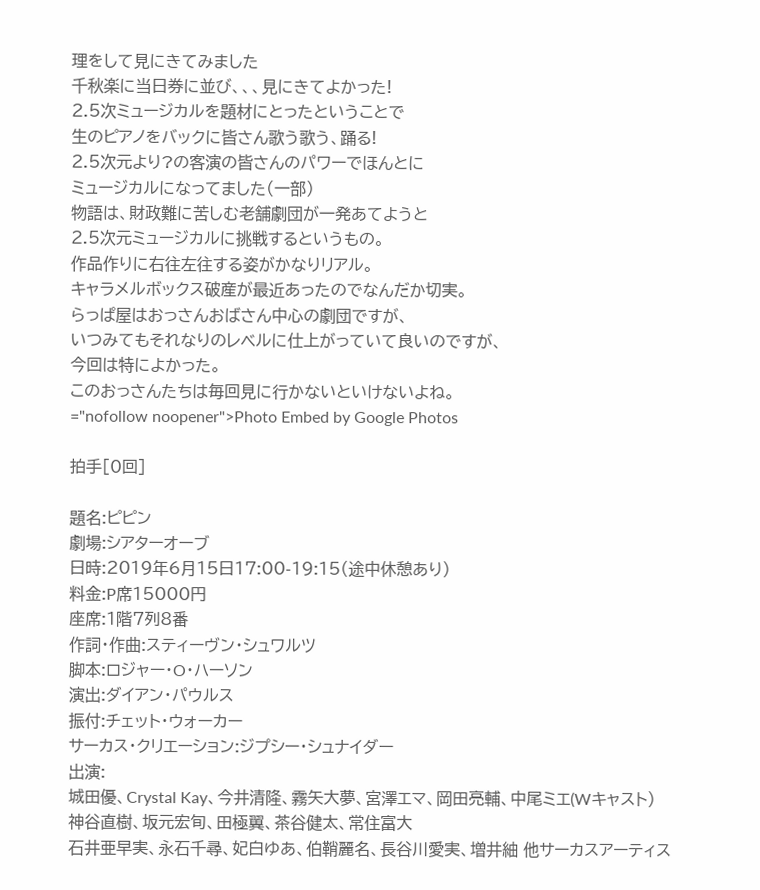理をして見にきてみました
千秋楽に当日券に並び、、、見にきてよかった!
2.5次ミュージカルを題材にとったということで
生のピアノをバックに皆さん歌う歌う、踊る!
2.5次元より?の客演の皆さんのパワーでほんとに
ミュージカルになってました(一部)
物語は、財政難に苦しむ老舗劇団が一発あてようと
2.5次元ミュージカルに挑戦するというもの。
作品作りに右往左往する姿がかなりリアル。
キャラメルボックス破産が最近あったのでなんだか切実。
らっぱ屋はおっさんおばさん中心の劇団ですが、
いつみてもそれなりのレベルに仕上がっていて良いのですが、
今回は特によかった。
このおっさんたちは毎回見に行かないといけないよね。
="nofollow noopener">Photo Embed by Google Photos

拍手[0回]

題名:ピピン
劇場:シアターオーブ
日時:2019年6月15日17:00-19:15(途中休憩あり)
料金:P席15000円
座席:1階7列8番
作詞・作曲:スティーヴン・シュワルツ
脚本:ロジャー・O・ハーソン
演出:ダイアン・パウルス
振付:チェット・ウォーカー
サーカス・クリエーション:ジプシー・シュナイダー
出演:
城田優、Crystal Kay、今井清隆、霧矢大夢、宮澤エマ、岡田亮輔、中尾ミエ(Wキャスト)
神谷直樹、坂元宏旬、田極翼、茶谷健太、常住富大
石井亜早実、永石千尋、妃白ゆあ、伯鞘麗名、長谷川愛実、増井紬 他サーカスアーティス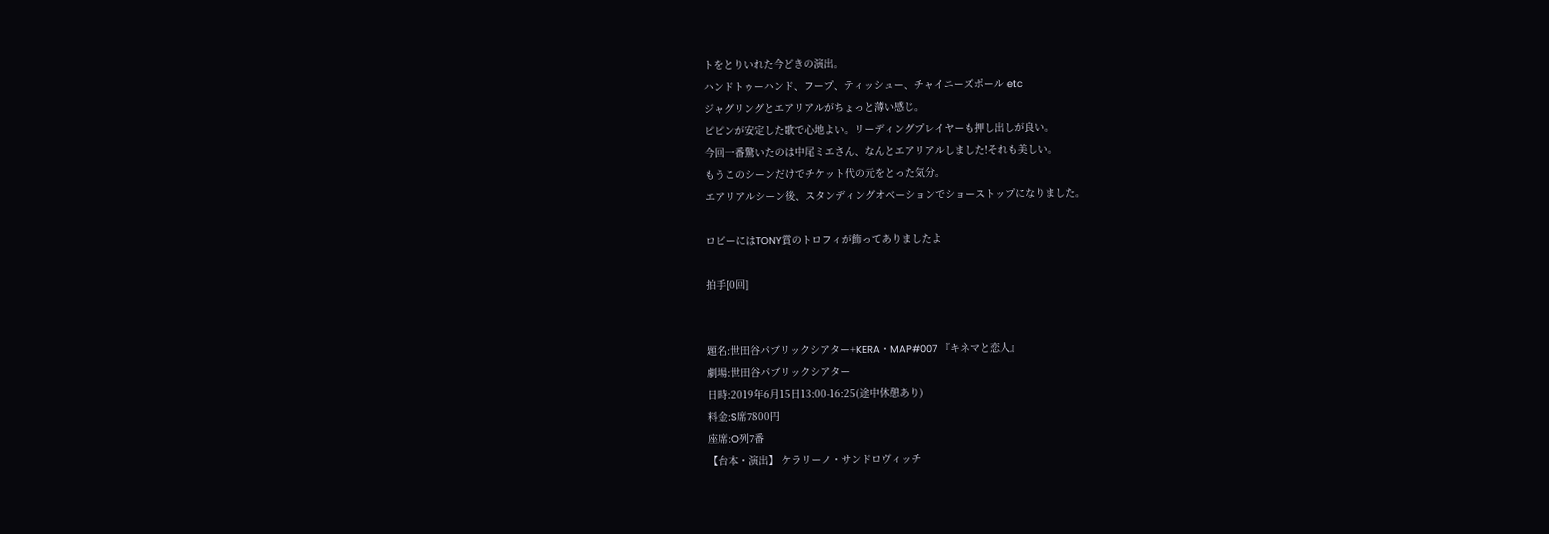トをとりいれた今どきの演出。
ハンドトゥーハンド、フープ、ティッシュー、チャイニーズポール etc
ジャグリングとエアリアルがちょっと薄い感じ。
ピピンが安定した歌で心地よい。リーディングプレイヤーも押し出しが良い。
今回一番驚いたのは中尾ミエさん、なんとエアリアルしました!それも美しい。
もうこのシーンだけでチケット代の元をとった気分。
エアリアルシーン後、スタンディングオベーションでショーストップになりました。

ロビーにはTONY賞のトロフィが飾ってありましたよ

拍手[0回]


題名:世田谷パブリックシアター+KERA・MAP#007 『キネマと恋人』
劇場:世田谷パブリックシアター
日時:2019年6月15日13:00-16:25(途中休憩あり)
料金:S席7800円
座席:O列7番
【台本・演出】 ケラリーノ・サンドロヴィッチ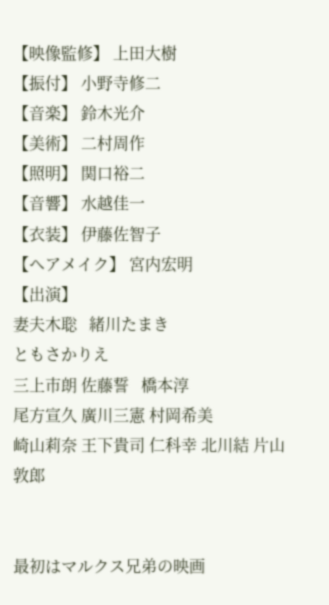【映像監修】 上田大樹
【振付】 小野寺修二
【音楽】 鈴木光介
【美術】 二村周作
【照明】 関口裕二
【音響】 水越佳一
【衣装】 伊藤佐智子
【ヘアメイク】 宮内宏明
【出演】
妻夫木聡   緒川たまき
ともさかりえ
三上市朗 佐藤誓   橋本淳
尾方宣久 廣川三憲 村岡希美
崎山莉奈 王下貴司 仁科幸 北川結 片山敦郎


最初はマルクス兄弟の映画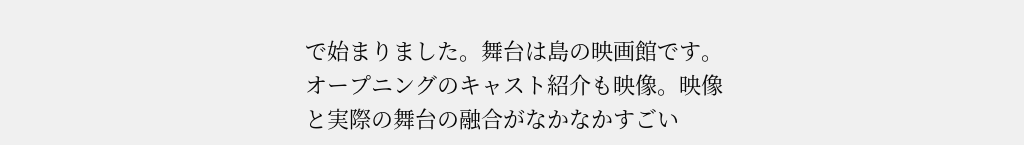で始まりました。舞台は島の映画館です。
オープニングのキャスト紹介も映像。映像と実際の舞台の融合がなかなかすごい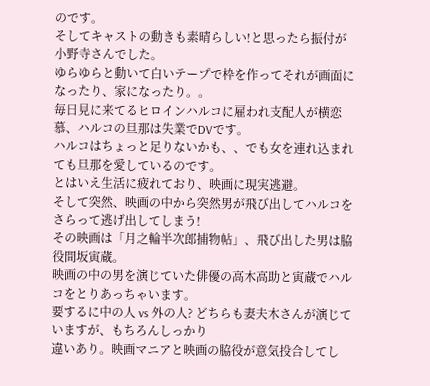のです。
そしてキャストの動きも素晴らしい!と思ったら振付が小野寺さんでした。
ゆらゆらと動いて白いテープで枠を作ってそれが画面になったり、家になったり。。
毎日見に来てるヒロインハルコに雇われ支配人が横恋慕、ハルコの旦那は失業でDVです。
ハルコはちょっと足りないかも、、でも女を連れ込まれても旦那を愛しているのです。
とはいえ生活に疲れており、映画に現実逃避。
そして突然、映画の中から突然男が飛び出してハルコをさらって逃げ出してしまう!
その映画は「月之輪半次郎捕物帖」、飛び出した男は脇役間坂寅蔵。
映画の中の男を演じていた俳優の高木高助と寅蔵でハルコをとりあっちゃいます。
要するに中の人 vs 外の人? どちらも妻夫木さんが演じていますが、もちろんしっかり
違いあり。映画マニアと映画の脇役が意気投合してし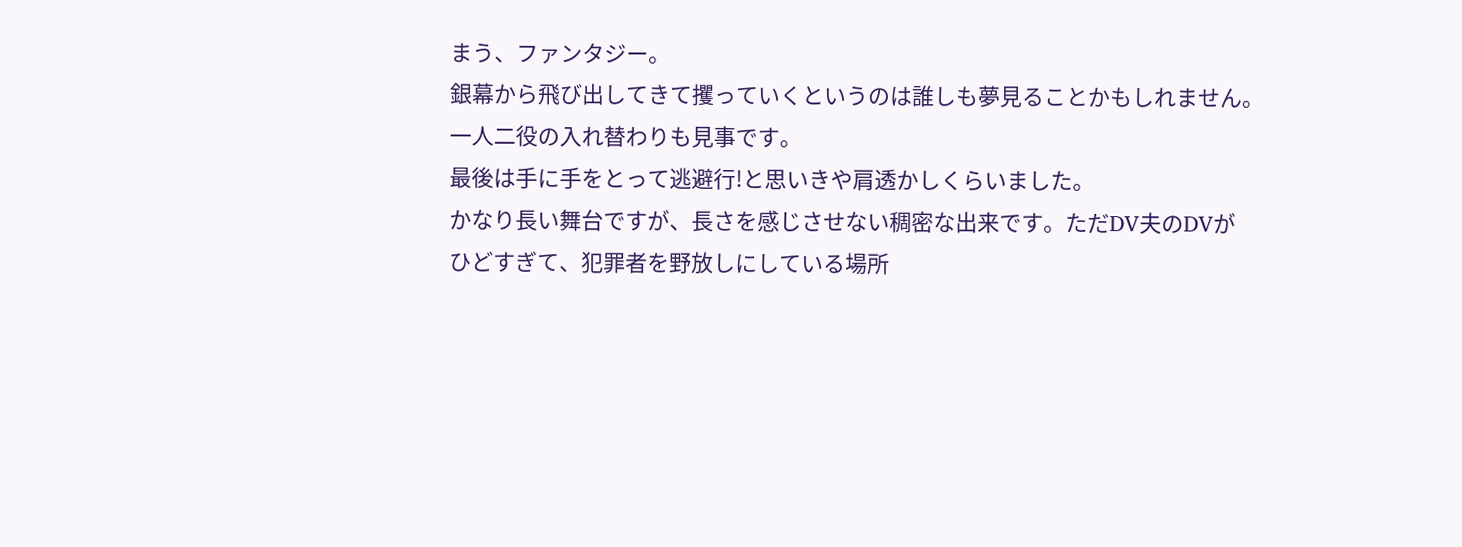まう、ファンタジー。
銀幕から飛び出してきて攫っていくというのは誰しも夢見ることかもしれません。
一人二役の入れ替わりも見事です。
最後は手に手をとって逃避行!と思いきや肩透かしくらいました。
かなり長い舞台ですが、長さを感じさせない稠密な出来です。ただDV夫のDVが
ひどすぎて、犯罪者を野放しにしている場所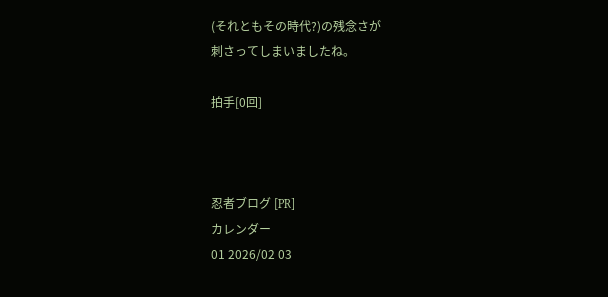(それともその時代?)の残念さが
刺さってしまいましたね。

拍手[0回]



忍者ブログ [PR]
カレンダー
01 2026/02 03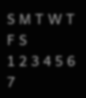S M T W T F S
1 2 3 4 5 6 7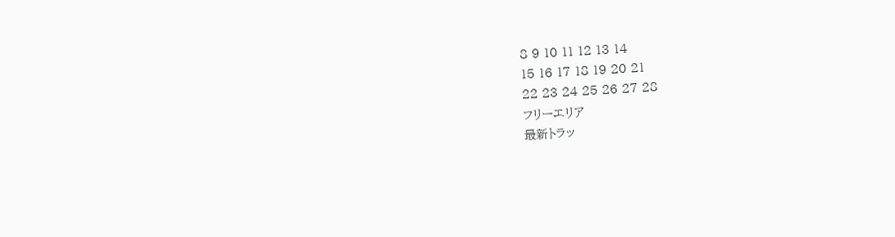8 9 10 11 12 13 14
15 16 17 18 19 20 21
22 23 24 25 26 27 28
フリーエリア
最新トラッ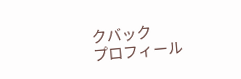クバック
プロフィール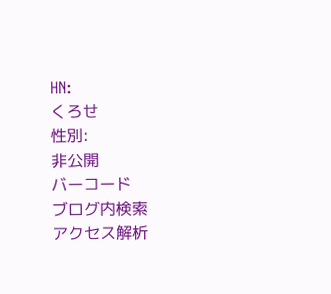HN:
くろせ
性別:
非公開
バーコード
ブログ内検索
アクセス解析